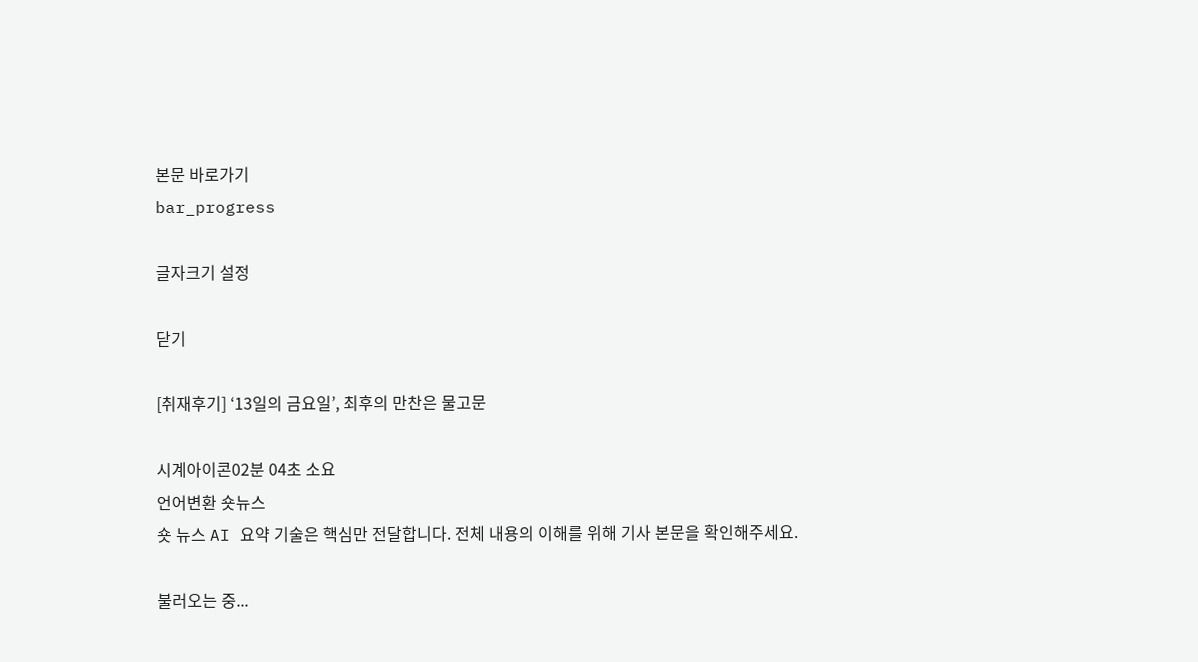본문 바로가기
bar_progress

글자크기 설정

닫기

[취재후기] ‘13일의 금요일’, 최후의 만찬은 물고문

시계아이콘02분 04초 소요
언어변환 숏뉴스
숏 뉴스 AI 요약 기술은 핵심만 전달합니다. 전체 내용의 이해를 위해 기사 본문을 확인해주세요.

불러오는 중...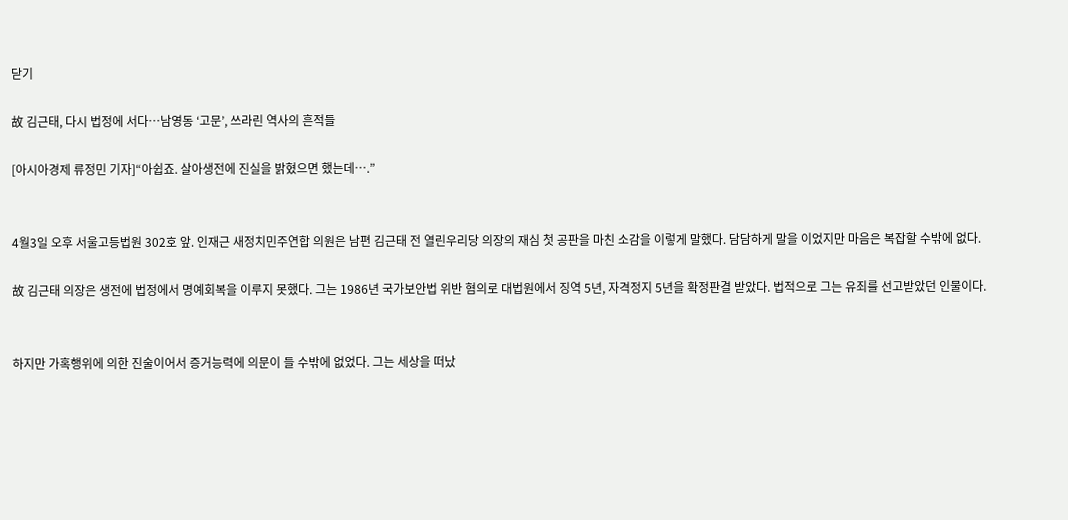닫기

故 김근태, 다시 법정에 서다…남영동 ‘고문’, 쓰라린 역사의 흔적들

[아시아경제 류정민 기자]“아쉽죠. 살아생전에 진실을 밝혔으면 했는데….”


4월3일 오후 서울고등법원 302호 앞. 인재근 새정치민주연합 의원은 남편 김근태 전 열린우리당 의장의 재심 첫 공판을 마친 소감을 이렇게 말했다. 담담하게 말을 이었지만 마음은 복잡할 수밖에 없다.

故 김근태 의장은 생전에 법정에서 명예회복을 이루지 못했다. 그는 1986년 국가보안법 위반 혐의로 대법원에서 징역 5년, 자격정지 5년을 확정판결 받았다. 법적으로 그는 유죄를 선고받았던 인물이다.


하지만 가혹행위에 의한 진술이어서 증거능력에 의문이 들 수밖에 없었다. 그는 세상을 떠났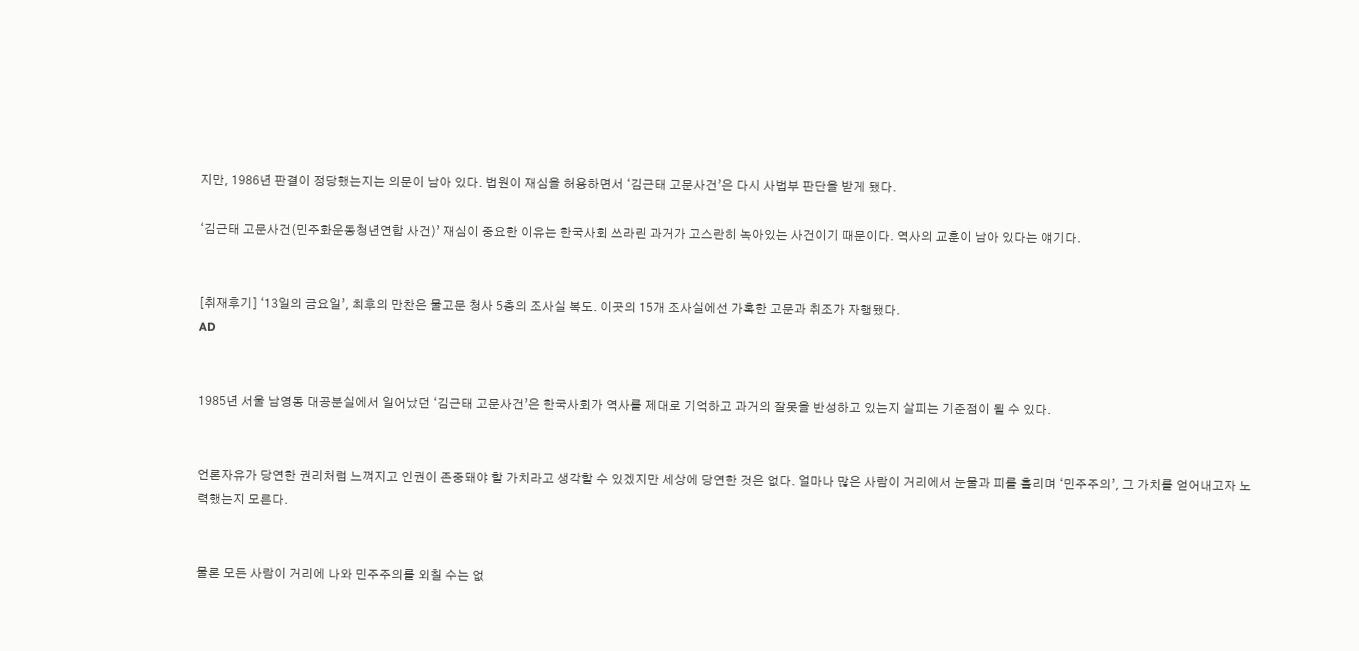지만, 1986년 판결이 정당했는지는 의문이 남아 있다. 법원이 재심을 허용하면서 ‘김근태 고문사건’은 다시 사법부 판단을 받게 됐다.

‘김근태 고문사건(민주화운동청년연합 사건)’ 재심이 중요한 이유는 한국사회 쓰라린 과거가 고스란히 녹아있는 사건이기 때문이다. 역사의 교훈이 남아 있다는 얘기다.


[취재후기] ‘13일의 금요일’, 최후의 만찬은 물고문 청사 5층의 조사실 복도. 이곳의 15개 조사실에선 가혹한 고문과 취조가 자행됐다.
AD


1985년 서울 남영동 대공분실에서 일어났던 ‘김근태 고문사건’은 한국사회가 역사를 제대로 기억하고 과거의 잘못을 반성하고 있는지 살피는 기준점이 될 수 있다.


언론자유가 당연한 권리처럼 느껴지고 인권이 존중돼야 할 가치라고 생각할 수 있겠지만 세상에 당연한 것은 없다. 얼마나 많은 사람이 거리에서 눈물과 피를 흘리며 ‘민주주의’, 그 가치를 얻어내고자 노력했는지 모른다.


물론 모든 사람이 거리에 나와 민주주의를 외칠 수는 없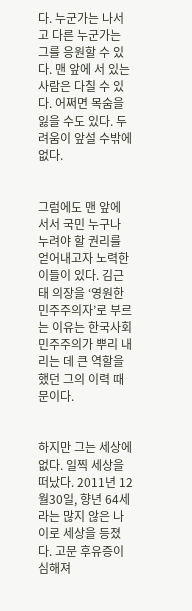다. 누군가는 나서고 다른 누군가는 그를 응원할 수 있다. 맨 앞에 서 있는 사람은 다칠 수 있다. 어쩌면 목숨을 잃을 수도 있다. 두려움이 앞설 수밖에 없다.


그럼에도 맨 앞에 서서 국민 누구나 누려야 할 권리를 얻어내고자 노력한 이들이 있다. 김근태 의장을 ‘영원한 민주주의자’로 부르는 이유는 한국사회 민주주의가 뿌리 내리는 데 큰 역할을 했던 그의 이력 때문이다.


하지만 그는 세상에 없다. 일찍 세상을 떠났다. 2011년 12월30일, 향년 64세라는 많지 않은 나이로 세상을 등졌다. 고문 후유증이 심해져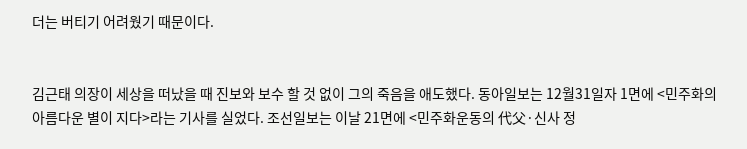더는 버티기 어려웠기 때문이다.


김근태 의장이 세상을 떠났을 때 진보와 보수 할 것 없이 그의 죽음을 애도했다. 동아일보는 12월31일자 1면에 <민주화의 아름다운 별이 지다>라는 기사를 실었다. 조선일보는 이날 21면에 <민주화운동의 代父·신사 정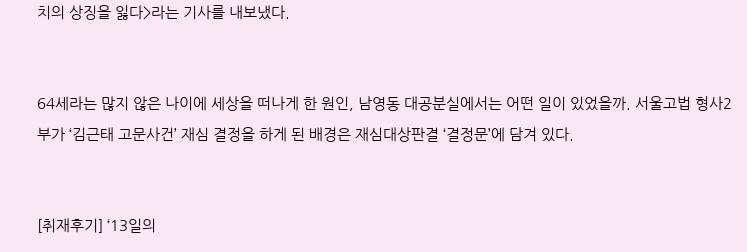치의 상징을 잃다>라는 기사를 내보냈다.


64세라는 많지 않은 나이에 세상을 떠나게 한 원인, 남영동 대공분실에서는 어떤 일이 있었을까. 서울고법 형사2부가 ‘김근태 고문사건’ 재심 결정을 하게 된 배경은 재심대상판결 ‘결정문’에 담겨 있다.


[취재후기] ‘13일의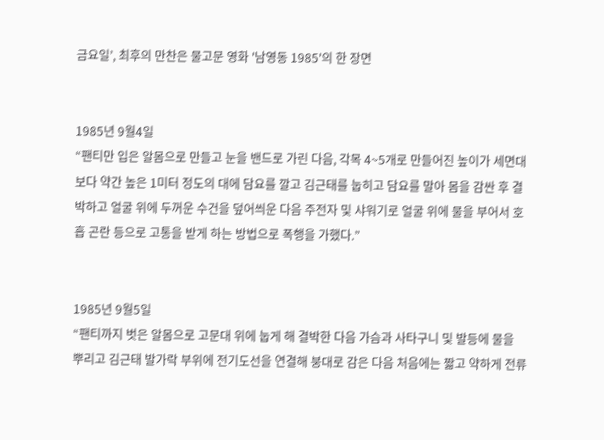금요일’, 최후의 만찬은 물고문 영화 '남영동 1985'의 한 장면


1985년 9월4일
“팬티만 입은 알몸으로 만들고 눈을 밴드로 가린 다음, 각목 4~5개로 만들어진 높이가 세면대보다 약간 높은 1미터 정도의 대에 담요를 깔고 김근태를 눕히고 담요를 말아 몸을 감싼 후 결박하고 얼굴 위에 두꺼운 수건을 덮어씌운 다음 주전자 및 샤워기로 얼굴 위에 물을 부어서 호흡 곤란 등으로 고통을 받게 하는 방법으로 폭행을 가했다.”


1985년 9월5일
“팬티까지 벗은 알몸으로 고문대 위에 눕게 해 결박한 다음 가슴과 사타구니 및 발등에 물을 뿌리고 김근태 발가락 부위에 전기도선을 연결해 붕대로 감은 다음 처음에는 짧고 약하게 전류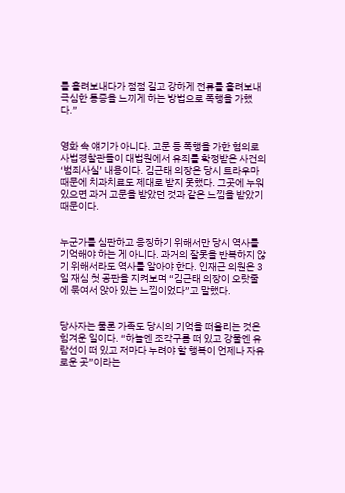를 흘려보내다가 점점 길고 강하게 전류를 흘려보내 극심한 통증을 느끼게 하는 방법으로 폭행을 가했다.”


영화 속 얘기가 아니다. 고문 등 폭행을 가한 혐의로 사법경찰관들이 대법원에서 유죄를 확정받은 사건의 ‘범죄사실’ 내용이다. 김근태 의장은 당시 트라우마 때문에 치과치료도 제대로 받지 못했다. 그곳에 누워 있으면 과거 고문을 받았던 것과 같은 느낌을 받았기 때문이다.


누군가를 심판하고 응징하기 위해서만 당시 역사를 기억해야 하는 게 아니다. 과거의 잘못을 반복하지 않기 위해서라도 역사를 알아야 한다. 인재근 의원은 3일 재심 첫 공판을 지켜보며 “김근태 의장이 오랏줄에 묶여서 앉아 있는 느낌이었다”고 말했다.


당사자는 물론 가족도 당시의 기억을 떠올리는 것은 힘겨운 일이다. “하늘엔 조각구름 떠 있고 강물엔 유람선이 떠 있고 저마다 누려야 할 행복이 언제나 자유로운 곳”이라는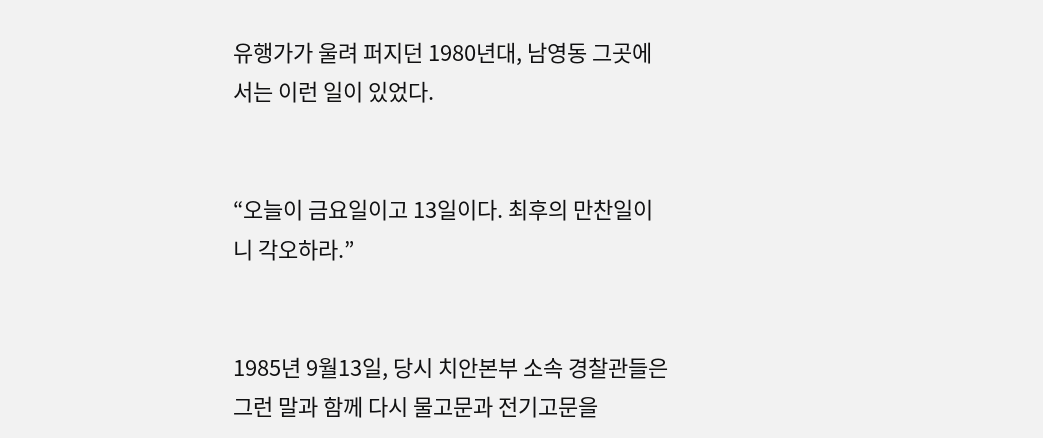유행가가 울려 퍼지던 1980년대, 남영동 그곳에서는 이런 일이 있었다.


“오늘이 금요일이고 13일이다. 최후의 만찬일이니 각오하라.”


1985년 9월13일, 당시 치안본부 소속 경찰관들은 그런 말과 함께 다시 물고문과 전기고문을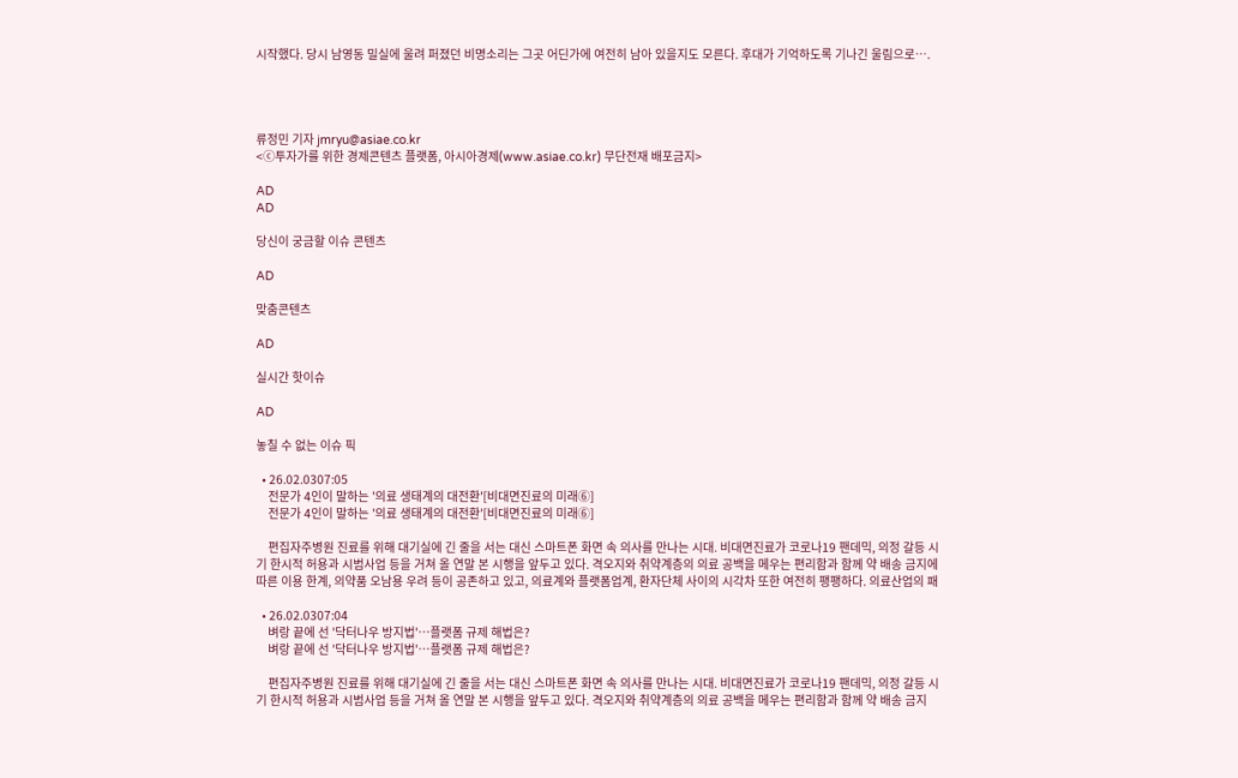시작했다. 당시 남영동 밀실에 울려 퍼졌던 비명소리는 그곳 어딘가에 여전히 남아 있을지도 모른다. 후대가 기억하도록 기나긴 울림으로….




류정민 기자 jmryu@asiae.co.kr
<ⓒ투자가를 위한 경제콘텐츠 플랫폼, 아시아경제(www.asiae.co.kr) 무단전재 배포금지>

AD
AD

당신이 궁금할 이슈 콘텐츠

AD

맞춤콘텐츠

AD

실시간 핫이슈

AD

놓칠 수 없는 이슈 픽

  • 26.02.0307:05
    전문가 4인이 말하는 '의료 생태계의 대전환'[비대면진료의 미래⑥]
    전문가 4인이 말하는 '의료 생태계의 대전환'[비대면진료의 미래⑥]

    편집자주병원 진료를 위해 대기실에 긴 줄을 서는 대신 스마트폰 화면 속 의사를 만나는 시대. 비대면진료가 코로나19 팬데믹, 의정 갈등 시기 한시적 허용과 시범사업 등을 거쳐 올 연말 본 시행을 앞두고 있다. 격오지와 취약계층의 의료 공백을 메우는 편리함과 함께 약 배송 금지에 따른 이용 한계, 의약품 오남용 우려 등이 공존하고 있고, 의료계와 플랫폼업계, 환자단체 사이의 시각차 또한 여전히 팽팽하다. 의료산업의 패

  • 26.02.0307:04
    벼랑 끝에 선 '닥터나우 방지법'…플랫폼 규제 해법은?
    벼랑 끝에 선 '닥터나우 방지법'…플랫폼 규제 해법은?

    편집자주병원 진료를 위해 대기실에 긴 줄을 서는 대신 스마트폰 화면 속 의사를 만나는 시대. 비대면진료가 코로나19 팬데믹, 의정 갈등 시기 한시적 허용과 시범사업 등을 거쳐 올 연말 본 시행을 앞두고 있다. 격오지와 취약계층의 의료 공백을 메우는 편리함과 함께 약 배송 금지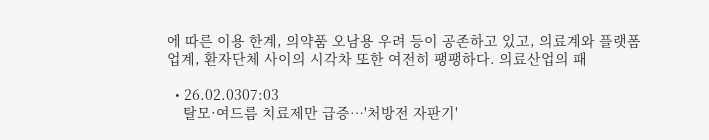에 따른 이용 한계, 의약품 오남용 우려 등이 공존하고 있고, 의료계와 플랫폼업계, 환자단체 사이의 시각차 또한 여전히 팽팽하다. 의료산업의 패

  • 26.02.0307:03
    탈모·여드름 치료제만 급증…'처방전 자판기'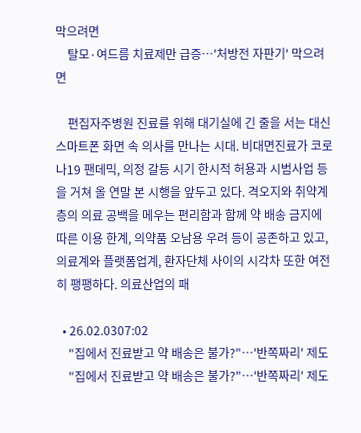막으려면
    탈모·여드름 치료제만 급증…'처방전 자판기' 막으려면

    편집자주병원 진료를 위해 대기실에 긴 줄을 서는 대신 스마트폰 화면 속 의사를 만나는 시대. 비대면진료가 코로나19 팬데믹, 의정 갈등 시기 한시적 허용과 시범사업 등을 거쳐 올 연말 본 시행을 앞두고 있다. 격오지와 취약계층의 의료 공백을 메우는 편리함과 함께 약 배송 금지에 따른 이용 한계, 의약품 오남용 우려 등이 공존하고 있고, 의료계와 플랫폼업계, 환자단체 사이의 시각차 또한 여전히 팽팽하다. 의료산업의 패

  • 26.02.0307:02
    "집에서 진료받고 약 배송은 불가?"…'반쪽짜리' 제도
    "집에서 진료받고 약 배송은 불가?"…'반쪽짜리' 제도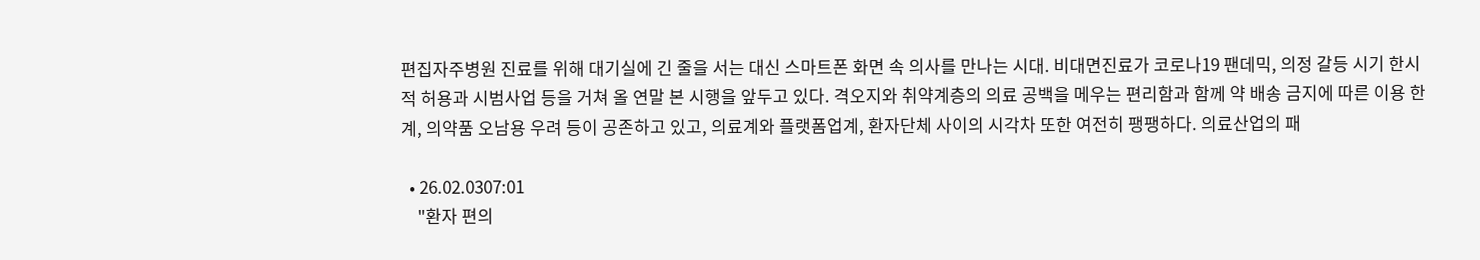편집자주병원 진료를 위해 대기실에 긴 줄을 서는 대신 스마트폰 화면 속 의사를 만나는 시대. 비대면진료가 코로나19 팬데믹, 의정 갈등 시기 한시적 허용과 시범사업 등을 거쳐 올 연말 본 시행을 앞두고 있다. 격오지와 취약계층의 의료 공백을 메우는 편리함과 함께 약 배송 금지에 따른 이용 한계, 의약품 오남용 우려 등이 공존하고 있고, 의료계와 플랫폼업계, 환자단체 사이의 시각차 또한 여전히 팽팽하다. 의료산업의 패

  • 26.02.0307:01
    "환자 편의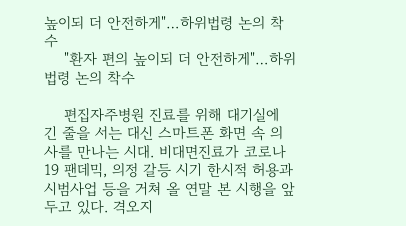높이되 더 안전하게"…하위법령 논의 착수
    "환자 편의 높이되 더 안전하게"…하위법령 논의 착수

    편집자주병원 진료를 위해 대기실에 긴 줄을 서는 대신 스마트폰 화면 속 의사를 만나는 시대. 비대면진료가 코로나19 팬데믹, 의정 갈등 시기 한시적 허용과 시범사업 등을 거쳐 올 연말 본 시행을 앞두고 있다. 격오지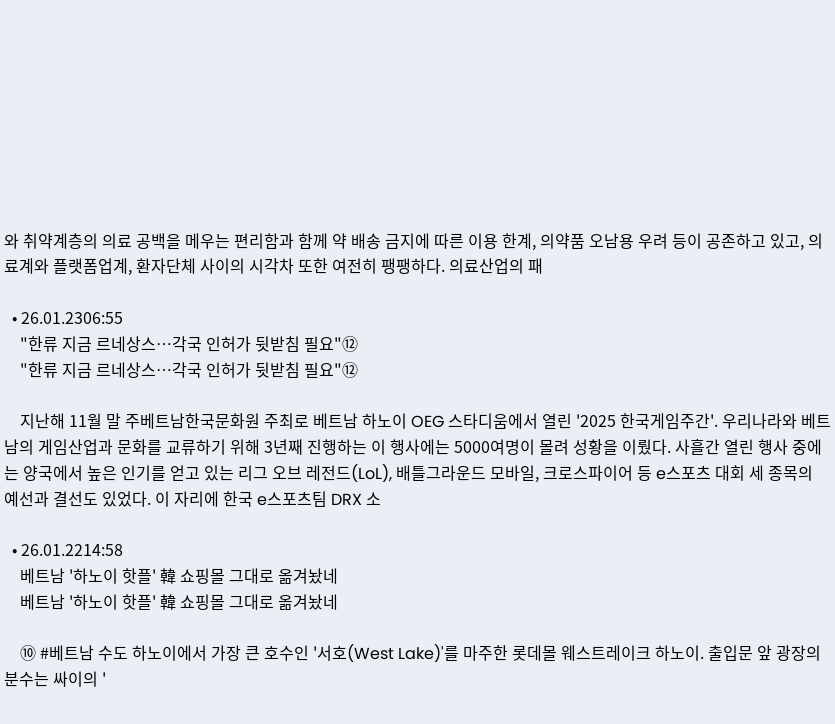와 취약계층의 의료 공백을 메우는 편리함과 함께 약 배송 금지에 따른 이용 한계, 의약품 오남용 우려 등이 공존하고 있고, 의료계와 플랫폼업계, 환자단체 사이의 시각차 또한 여전히 팽팽하다. 의료산업의 패

  • 26.01.2306:55
    "한류 지금 르네상스…각국 인허가 뒷받침 필요"⑫
    "한류 지금 르네상스…각국 인허가 뒷받침 필요"⑫

    지난해 11월 말 주베트남한국문화원 주최로 베트남 하노이 OEG 스타디움에서 열린 '2025 한국게임주간'. 우리나라와 베트남의 게임산업과 문화를 교류하기 위해 3년째 진행하는 이 행사에는 5000여명이 몰려 성황을 이뤘다. 사흘간 열린 행사 중에는 양국에서 높은 인기를 얻고 있는 리그 오브 레전드(LoL), 배틀그라운드 모바일, 크로스파이어 등 e스포츠 대회 세 종목의 예선과 결선도 있었다. 이 자리에 한국 e스포츠팀 DRX 소

  • 26.01.2214:58
    베트남 '하노이 핫플' 韓 쇼핑몰 그대로 옮겨놨네
    베트남 '하노이 핫플' 韓 쇼핑몰 그대로 옮겨놨네

    ⑩ #베트남 수도 하노이에서 가장 큰 호수인 '서호(West Lake)'를 마주한 롯데몰 웨스트레이크 하노이. 출입문 앞 광장의 분수는 싸이의 '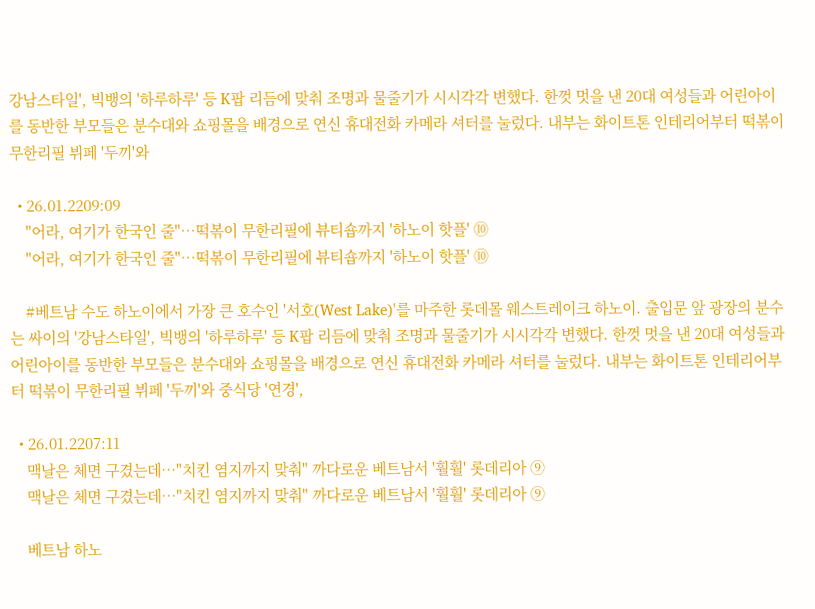강남스타일', 빅뱅의 '하루하루' 등 K팝 리듬에 맞춰 조명과 물줄기가 시시각각 변했다. 한껏 멋을 낸 20대 여성들과 어린아이를 동반한 부모들은 분수대와 쇼핑몰을 배경으로 연신 휴대전화 카메라 셔터를 눌렀다. 내부는 화이트톤 인테리어부터 떡볶이 무한리필 뷔페 '두끼'와

  • 26.01.2209:09
    "어라, 여기가 한국인 줄"…떡볶이 무한리필에 뷰티숍까지 '하노이 핫플' ⑩
    "어라, 여기가 한국인 줄"…떡볶이 무한리필에 뷰티숍까지 '하노이 핫플' ⑩

    #베트남 수도 하노이에서 가장 큰 호수인 '서호(West Lake)'를 마주한 롯데몰 웨스트레이크 하노이. 출입문 앞 광장의 분수는 싸이의 '강남스타일', 빅뱅의 '하루하루' 등 K팝 리듬에 맞춰 조명과 물줄기가 시시각각 변했다. 한껏 멋을 낸 20대 여성들과 어린아이를 동반한 부모들은 분수대와 쇼핑몰을 배경으로 연신 휴대전화 카메라 셔터를 눌렀다. 내부는 화이트톤 인테리어부터 떡볶이 무한리필 뷔페 '두끼'와 중식당 '연경',

  • 26.01.2207:11
    맥날은 체면 구겼는데…"치킨 염지까지 맞춰" 까다로운 베트남서 '훨훨' 롯데리아 ⑨
    맥날은 체면 구겼는데…"치킨 염지까지 맞춰" 까다로운 베트남서 '훨훨' 롯데리아 ⑨

    베트남 하노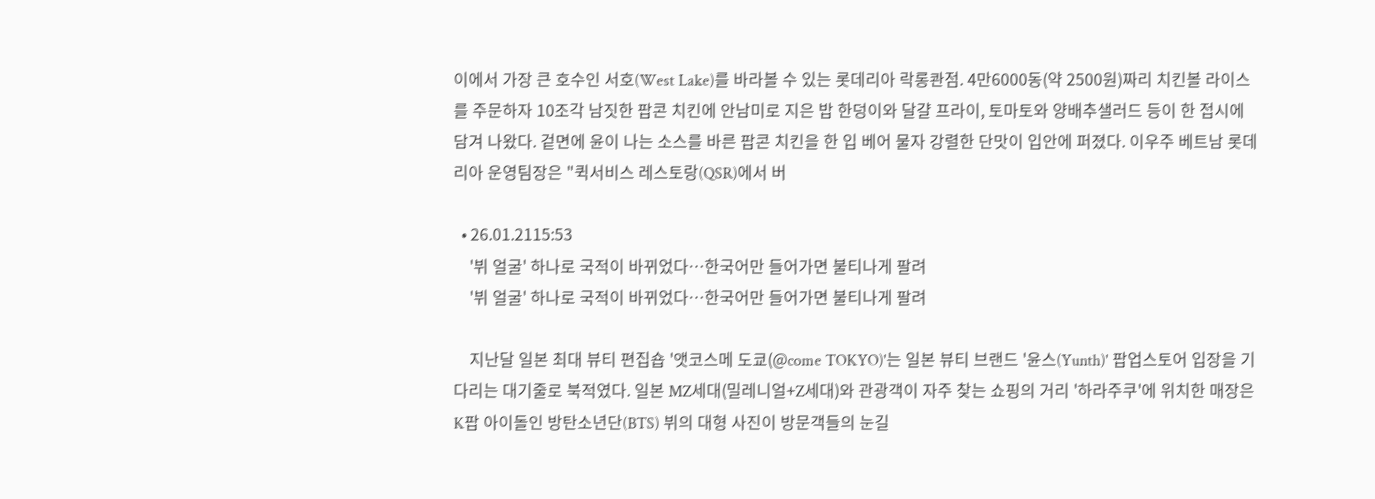이에서 가장 큰 호수인 서호(West Lake)를 바라볼 수 있는 롯데리아 락롱콴점. 4만6000동(약 2500원)짜리 치킨볼 라이스를 주문하자 10조각 남짓한 팝콘 치킨에 안남미로 지은 밥 한덩이와 달걀 프라이, 토마토와 양배추샐러드 등이 한 접시에 담겨 나왔다. 겉면에 윤이 나는 소스를 바른 팝콘 치킨을 한 입 베어 물자 강렬한 단맛이 입안에 퍼졌다. 이우주 베트남 롯데리아 운영팀장은 "퀵서비스 레스토랑(QSR)에서 버

  • 26.01.2115:53
    '뷔 얼굴' 하나로 국적이 바뀌었다…한국어만 들어가면 불티나게 팔려
    '뷔 얼굴' 하나로 국적이 바뀌었다…한국어만 들어가면 불티나게 팔려

    지난달 일본 최대 뷰티 편집숍 '앳코스메 도쿄(@come TOKYO)'는 일본 뷰티 브랜드 '윤스(Yunth)' 팝업스토어 입장을 기다리는 대기줄로 북적였다. 일본 MZ세대(밀레니얼+Z세대)와 관광객이 자주 찾는 쇼핑의 거리 '하라주쿠'에 위치한 매장은 K팝 아이돌인 방탄소년단(BTS) 뷔의 대형 사진이 방문객들의 눈길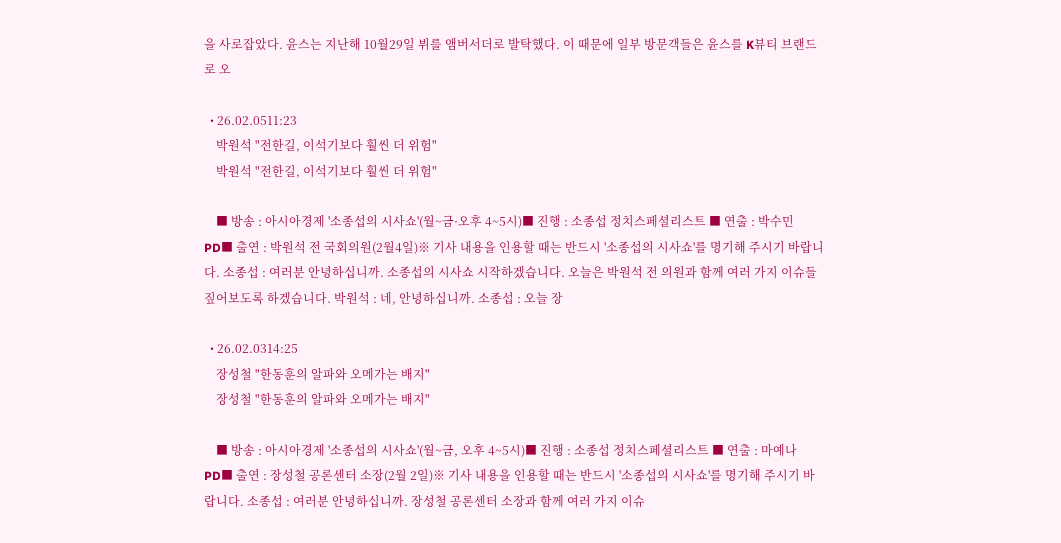을 사로잡았다. 윤스는 지난해 10월29일 뷔를 앰버서더로 발탁했다. 이 때문에 일부 방문객들은 윤스를 K뷰티 브랜드로 오

  • 26.02.0511:23
    박원석 "전한길, 이석기보다 훨씬 더 위험"
    박원석 "전한길, 이석기보다 훨씬 더 위험"

    ■ 방송 : 아시아경제 '소종섭의 시사쇼'(월~금·오후 4~5시)■ 진행 : 소종섭 정치스페셜리스트 ■ 연출 : 박수민 PD■ 출연 : 박원석 전 국회의원(2월4일)※ 기사 내용을 인용할 때는 반드시 '소종섭의 시사쇼'를 명기해 주시기 바랍니다. 소종섭 : 여러분 안녕하십니까. 소종섭의 시사쇼 시작하겠습니다. 오늘은 박원석 전 의원과 함께 여러 가지 이슈들 짚어보도록 하겠습니다. 박원석 : 네, 안녕하십니까. 소종섭 : 오늘 장

  • 26.02.0314:25
    장성철 "한동훈의 알파와 오메가는 배지"
    장성철 "한동훈의 알파와 오메가는 배지"

    ■ 방송 : 아시아경제 '소종섭의 시사쇼'(월~금, 오후 4~5시)■ 진행 : 소종섭 정치스페셜리스트 ■ 연출 : 마예나 PD■ 출연 : 장성철 공론센터 소장(2월 2일)※ 기사 내용을 인용할 때는 반드시 '소종섭의 시사쇼'를 명기해 주시기 바랍니다. 소종섭 : 여러분 안녕하십니까. 장성철 공론센터 소장과 함께 여러 가지 이슈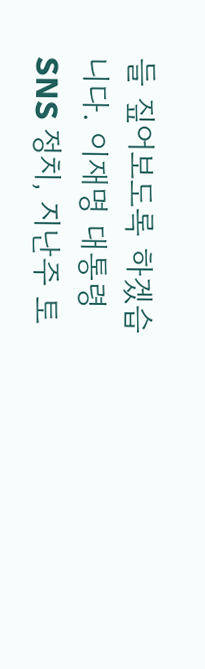들 짚어보도록 하겠습니다. 이재명 대통령 SNS 정치, 지난주 토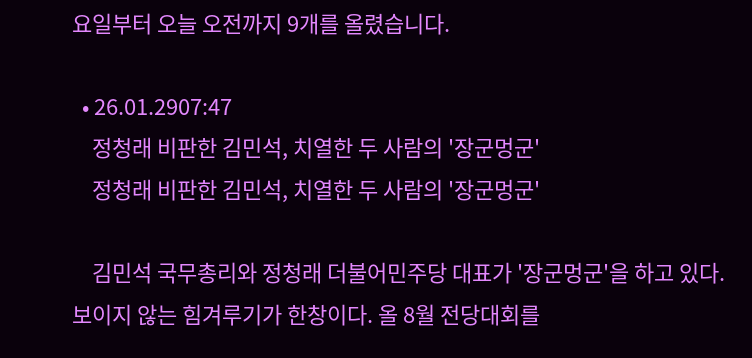요일부터 오늘 오전까지 9개를 올렸습니다.

  • 26.01.2907:47
    정청래 비판한 김민석, 치열한 두 사람의 '장군멍군'
    정청래 비판한 김민석, 치열한 두 사람의 '장군멍군'

    김민석 국무총리와 정청래 더불어민주당 대표가 '장군멍군'을 하고 있다. 보이지 않는 힘겨루기가 한창이다. 올 8월 전당대회를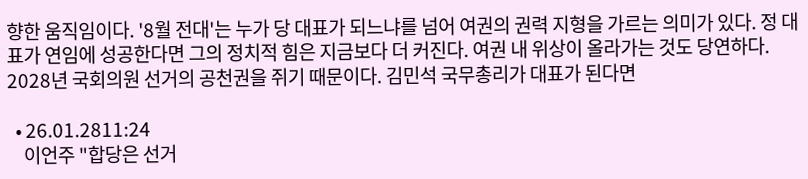향한 움직임이다. '8월 전대'는 누가 당 대표가 되느냐를 넘어 여권의 권력 지형을 가르는 의미가 있다. 정 대표가 연임에 성공한다면 그의 정치적 힘은 지금보다 더 커진다. 여권 내 위상이 올라가는 것도 당연하다. 2028년 국회의원 선거의 공천권을 쥐기 때문이다. 김민석 국무총리가 대표가 된다면

  • 26.01.2811:24
    이언주 "합당은 선거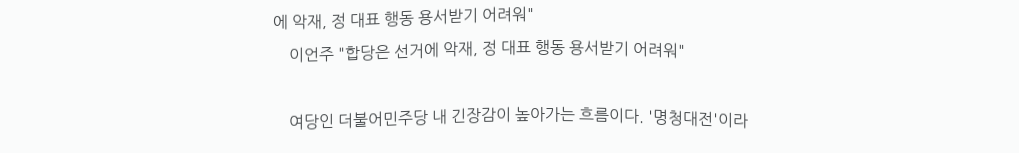에 악재, 정 대표 행동 용서받기 어려워"
    이언주 "합당은 선거에 악재, 정 대표 행동 용서받기 어려워"

    여당인 더불어민주당 내 긴장감이 높아가는 흐름이다. '명청대전'이라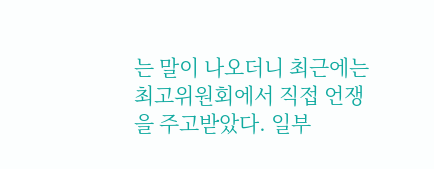는 말이 나오더니 최근에는 최고위원회에서 직접 언쟁을 주고받았다. 일부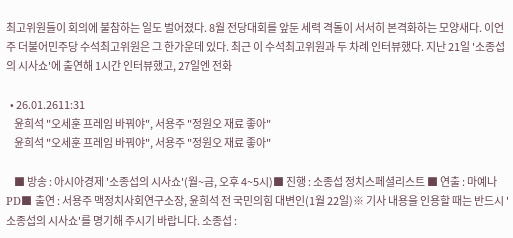최고위원들이 회의에 불참하는 일도 벌어졌다. 8월 전당대회를 앞둔 세력 격돌이 서서히 본격화하는 모양새다. 이언주 더불어민주당 수석최고위원은 그 한가운데 있다. 최근 이 수석최고위원과 두 차례 인터뷰했다. 지난 21일 '소종섭의 시사쇼'에 출연해 1시간 인터뷰했고, 27일엔 전화

  • 26.01.2611:31
    윤희석 "오세훈 프레임 바꿔야", 서용주 "정원오 재료 좋아"
    윤희석 "오세훈 프레임 바꿔야", 서용주 "정원오 재료 좋아"

    ■ 방송 : 아시아경제 '소종섭의 시사쇼'(월~금, 오후 4~5시)■ 진행 : 소종섭 정치스페셜리스트 ■ 연출 : 마예나 PD■ 출연 : 서용주 맥정치사회연구소장, 윤희석 전 국민의힘 대변인(1월 22일)※ 기사 내용을 인용할 때는 반드시 '소종섭의 시사쇼'를 명기해 주시기 바랍니다. 소종섭 :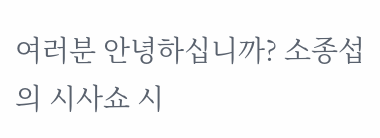여러분 안녕하십니까? 소종섭의 시사쇼 시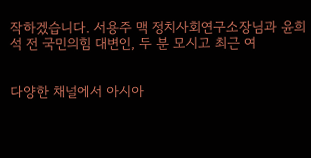작하겠습니다. 서용주 맥 정치사회연구소장님과 윤희석 전 국민의힘 대변인, 두 분 모시고 최근 여


다양한 채널에서 아시아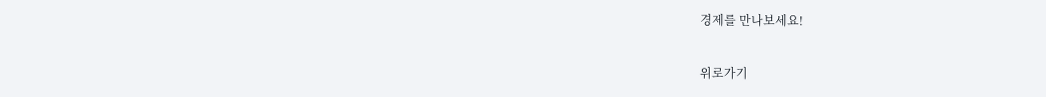경제를 만나보세요!

위로가기